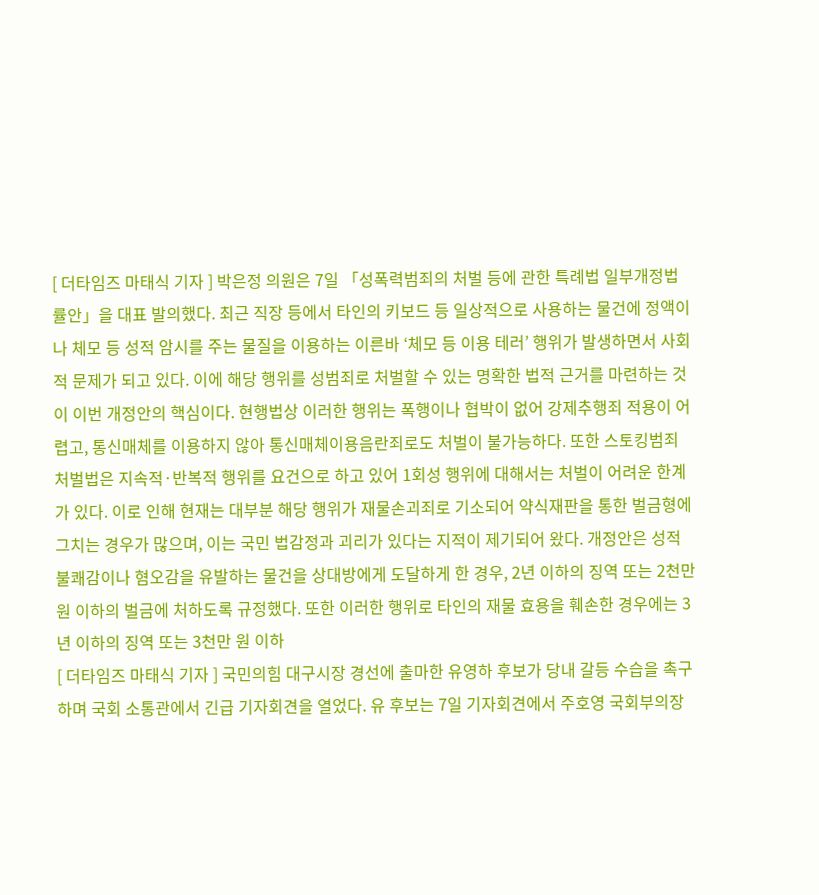[ 더타임즈 마태식 기자 ] 박은정 의원은 7일 「성폭력범죄의 처벌 등에 관한 특례법 일부개정법률안」을 대표 발의했다. 최근 직장 등에서 타인의 키보드 등 일상적으로 사용하는 물건에 정액이나 체모 등 성적 암시를 주는 물질을 이용하는 이른바 ‘체모 등 이용 테러’ 행위가 발생하면서 사회적 문제가 되고 있다. 이에 해당 행위를 성범죄로 처벌할 수 있는 명확한 법적 근거를 마련하는 것이 이번 개정안의 핵심이다. 현행법상 이러한 행위는 폭행이나 협박이 없어 강제추행죄 적용이 어렵고, 통신매체를 이용하지 않아 통신매체이용음란죄로도 처벌이 불가능하다. 또한 스토킹범죄 처벌법은 지속적·반복적 행위를 요건으로 하고 있어 1회성 행위에 대해서는 처벌이 어려운 한계가 있다. 이로 인해 현재는 대부분 해당 행위가 재물손괴죄로 기소되어 약식재판을 통한 벌금형에 그치는 경우가 많으며, 이는 국민 법감정과 괴리가 있다는 지적이 제기되어 왔다. 개정안은 성적 불쾌감이나 혐오감을 유발하는 물건을 상대방에게 도달하게 한 경우, 2년 이하의 징역 또는 2천만 원 이하의 벌금에 처하도록 규정했다. 또한 이러한 행위로 타인의 재물 효용을 훼손한 경우에는 3년 이하의 징역 또는 3천만 원 이하
[ 더타임즈 마태식 기자 ] 국민의힘 대구시장 경선에 출마한 유영하 후보가 당내 갈등 수습을 촉구하며 국회 소통관에서 긴급 기자회견을 열었다. 유 후보는 7일 기자회견에서 주호영 국회부의장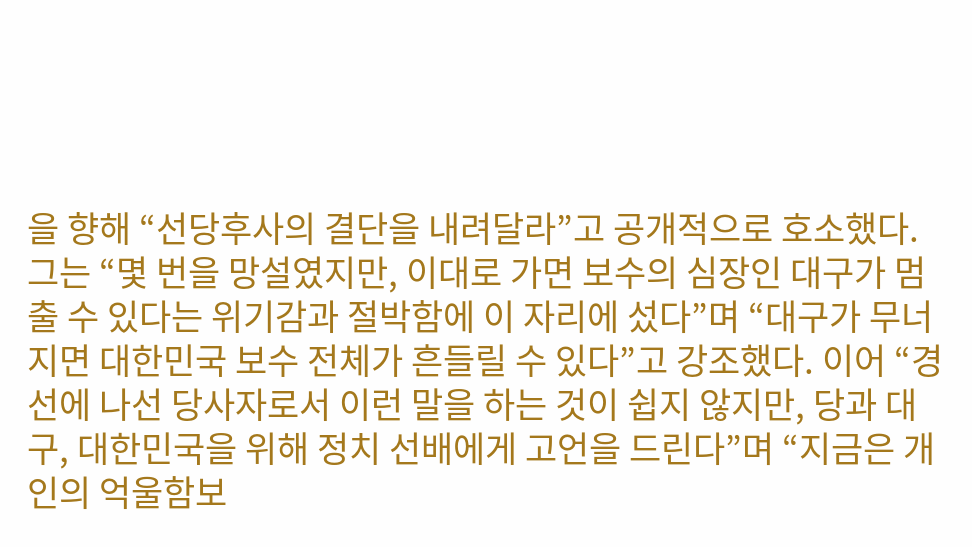을 향해 “선당후사의 결단을 내려달라”고 공개적으로 호소했다. 그는 “몇 번을 망설였지만, 이대로 가면 보수의 심장인 대구가 멈출 수 있다는 위기감과 절박함에 이 자리에 섰다”며 “대구가 무너지면 대한민국 보수 전체가 흔들릴 수 있다”고 강조했다. 이어 “경선에 나선 당사자로서 이런 말을 하는 것이 쉽지 않지만, 당과 대구, 대한민국을 위해 정치 선배에게 고언을 드린다”며 “지금은 개인의 억울함보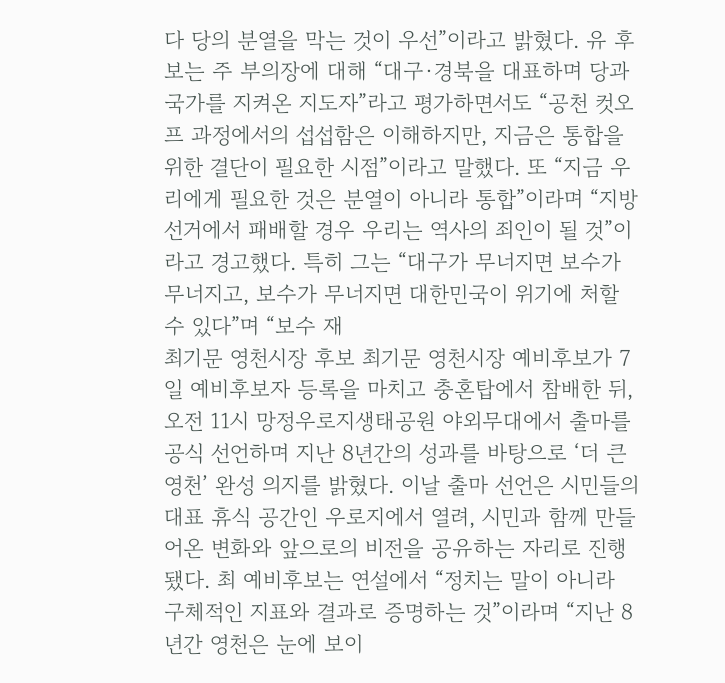다 당의 분열을 막는 것이 우선”이라고 밝혔다. 유 후보는 주 부의장에 대해 “대구·경북을 대표하며 당과 국가를 지켜온 지도자”라고 평가하면서도 “공천 컷오프 과정에서의 섭섭함은 이해하지만, 지금은 통합을 위한 결단이 필요한 시점”이라고 말했다. 또 “지금 우리에게 필요한 것은 분열이 아니라 통합”이라며 “지방선거에서 패배할 경우 우리는 역사의 죄인이 될 것”이라고 경고했다. 특히 그는 “대구가 무너지면 보수가 무너지고, 보수가 무너지면 대한민국이 위기에 처할 수 있다”며 “보수 재
최기문 영천시장 후보 최기문 영천시장 예비후보가 7일 예비후보자 등록을 마치고 충혼탑에서 참배한 뒤, 오전 11시 망정우로지생태공원 야외무대에서 출마를 공식 선언하며 지난 8년간의 성과를 바탕으로 ‘더 큰 영천’ 완성 의지를 밝혔다. 이날 출마 선언은 시민들의 대표 휴식 공간인 우로지에서 열려, 시민과 함께 만들어온 변화와 앞으로의 비전을 공유하는 자리로 진행됐다. 최 예비후보는 연설에서 “정치는 말이 아니라 구체적인 지표와 결과로 증명하는 것”이라며 “지난 8년간 영천은 눈에 보이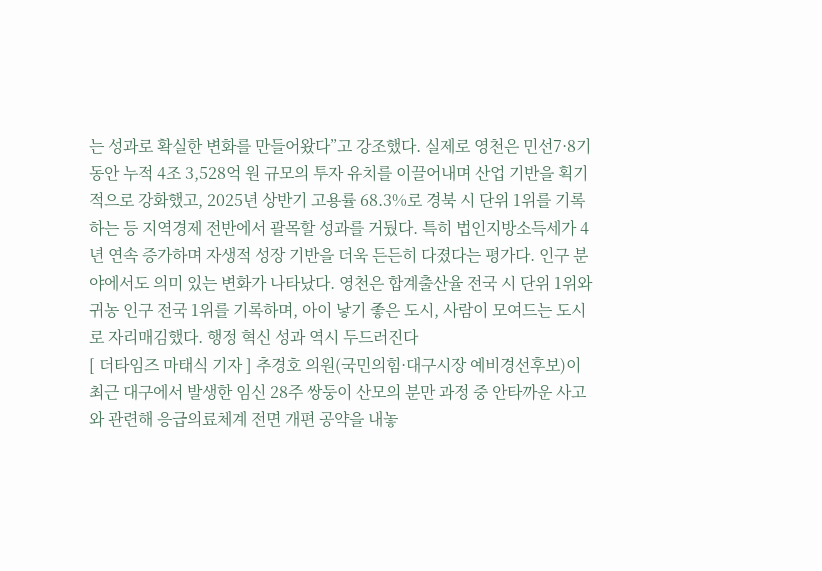는 성과로 확실한 변화를 만들어왔다”고 강조했다. 실제로 영천은 민선7·8기 동안 누적 4조 3,528억 원 규모의 투자 유치를 이끌어내며 산업 기반을 획기적으로 강화했고, 2025년 상반기 고용률 68.3%로 경북 시 단위 1위를 기록하는 등 지역경제 전반에서 괄목할 성과를 거뒀다. 특히 법인지방소득세가 4년 연속 증가하며 자생적 성장 기반을 더욱 든든히 다졌다는 평가다. 인구 분야에서도 의미 있는 변화가 나타났다. 영천은 합계출산율 전국 시 단위 1위와 귀농 인구 전국 1위를 기록하며, 아이 낳기 좋은 도시, 사람이 모여드는 도시로 자리매김했다. 행정 혁신 성과 역시 두드러진다
[ 더타임즈 마태식 기자 ] 추경호 의원(국민의힘·대구시장 예비경선후보)이 최근 대구에서 발생한 임신 28주 쌍둥이 산모의 분만 과정 중 안타까운 사고와 관련해 응급의료체계 전면 개편 공약을 내놓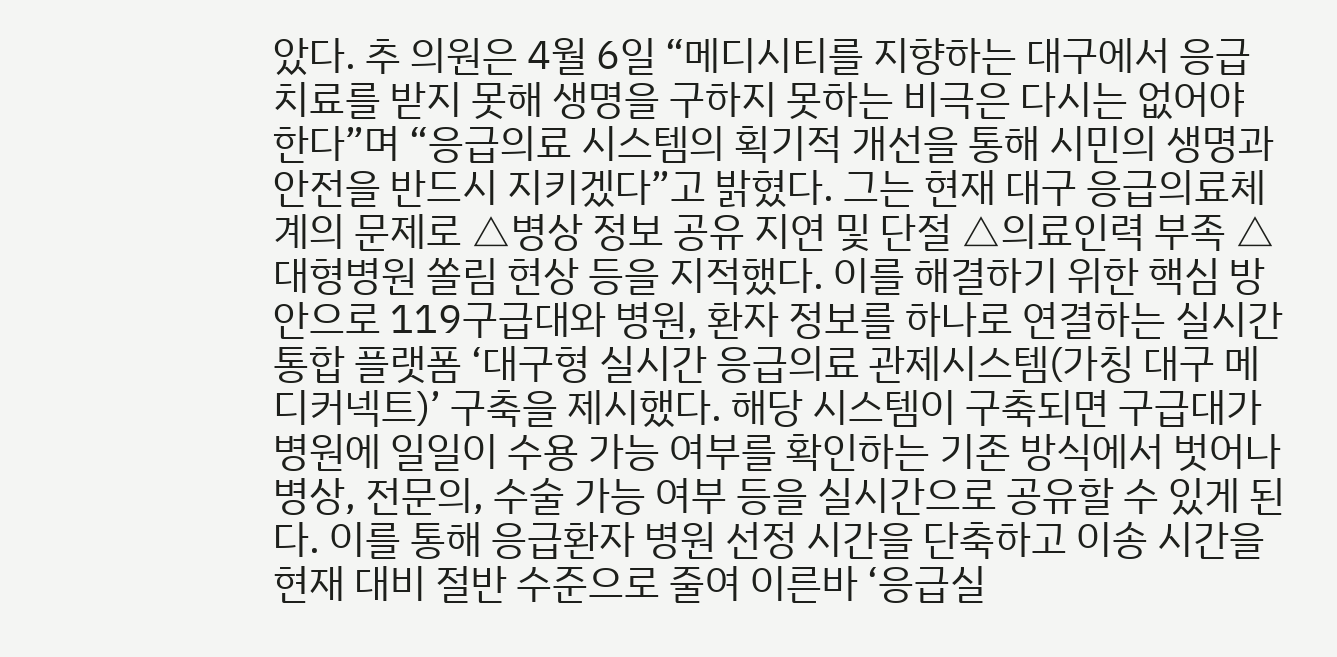았다. 추 의원은 4월 6일 “메디시티를 지향하는 대구에서 응급 치료를 받지 못해 생명을 구하지 못하는 비극은 다시는 없어야 한다”며 “응급의료 시스템의 획기적 개선을 통해 시민의 생명과 안전을 반드시 지키겠다”고 밝혔다. 그는 현재 대구 응급의료체계의 문제로 △병상 정보 공유 지연 및 단절 △의료인력 부족 △대형병원 쏠림 현상 등을 지적했다. 이를 해결하기 위한 핵심 방안으로 119구급대와 병원, 환자 정보를 하나로 연결하는 실시간 통합 플랫폼 ‘대구형 실시간 응급의료 관제시스템(가칭 대구 메디커넥트)’ 구축을 제시했다. 해당 시스템이 구축되면 구급대가 병원에 일일이 수용 가능 여부를 확인하는 기존 방식에서 벗어나 병상, 전문의, 수술 가능 여부 등을 실시간으로 공유할 수 있게 된다. 이를 통해 응급환자 병원 선정 시간을 단축하고 이송 시간을 현재 대비 절반 수준으로 줄여 이른바 ‘응급실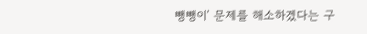뺑뺑이’ 문제를 해소하겠다는 구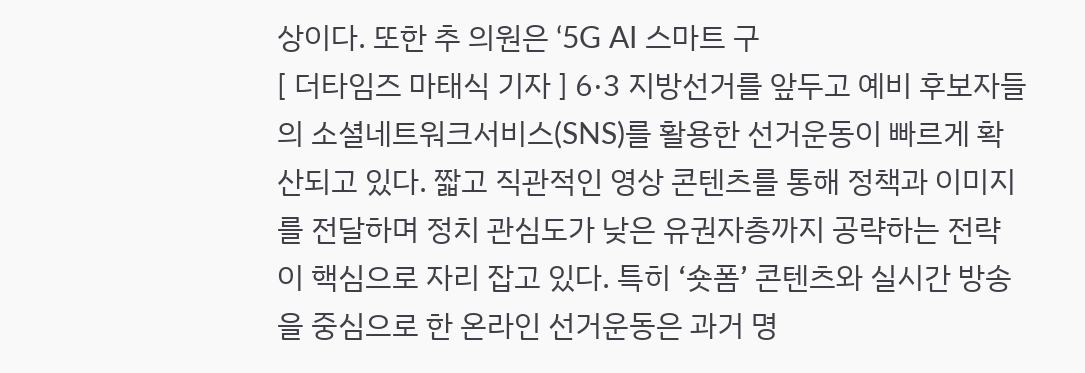상이다. 또한 추 의원은 ‘5G AI 스마트 구
[ 더타임즈 마태식 기자 ] 6·3 지방선거를 앞두고 예비 후보자들의 소셜네트워크서비스(SNS)를 활용한 선거운동이 빠르게 확산되고 있다. 짧고 직관적인 영상 콘텐츠를 통해 정책과 이미지를 전달하며 정치 관심도가 낮은 유권자층까지 공략하는 전략이 핵심으로 자리 잡고 있다. 특히 ‘숏폼’ 콘텐츠와 실시간 방송을 중심으로 한 온라인 선거운동은 과거 명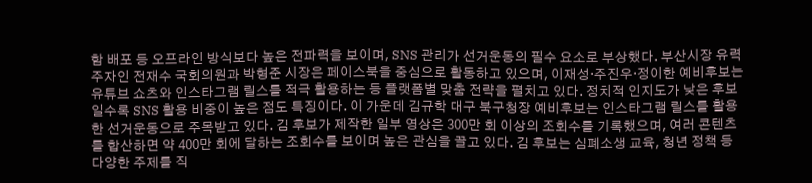함 배포 등 오프라인 방식보다 높은 전파력을 보이며, SNS 관리가 선거운동의 필수 요소로 부상했다. 부산시장 유력 주자인 전재수 국회의원과 박형준 시장은 페이스북을 중심으로 활동하고 있으며, 이재성·주진우·정이한 예비후보는 유튜브 쇼츠와 인스타그램 릴스를 적극 활용하는 등 플랫폼별 맞춤 전략을 펼치고 있다. 정치적 인지도가 낮은 후보일수록 SNS 활용 비중이 높은 점도 특징이다. 이 가운데 김규학 대구 북구청장 예비후보는 인스타그램 릴스를 활용한 선거운동으로 주목받고 있다. 김 후보가 제작한 일부 영상은 300만 회 이상의 조회수를 기록했으며, 여러 콘텐츠를 합산하면 약 400만 회에 달하는 조회수를 보이며 높은 관심을 끌고 있다. 김 후보는 심폐소생 교육, 청년 정책 등 다양한 주제를 직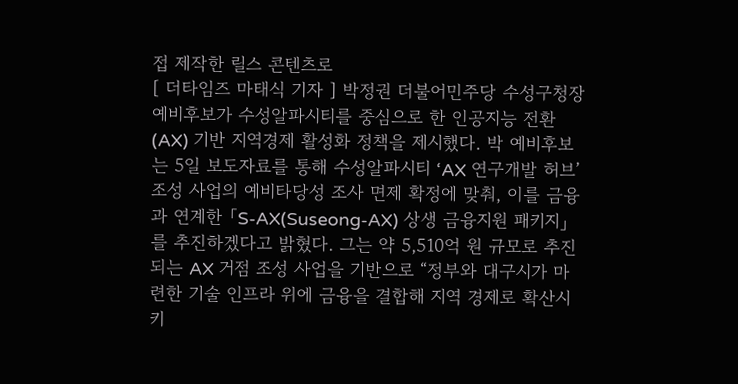접 제작한 릴스 콘텐츠로
[ 더타임즈 마태식 기자 ] 박정권 더불어민주당 수성구청장 예비후보가 수성알파시티를 중심으로 한 인공지능 전환(AX) 기반 지역경제 활성화 정책을 제시했다. 박 예비후보는 5일 보도자료를 통해 수성알파시티 ‘AX 연구개발 허브’ 조성 사업의 예비타당성 조사 면제 확정에 맞춰, 이를 금융과 연계한 「S-AX(Suseong-AX) 상생 금융지원 패키지」를 추진하겠다고 밝혔다. 그는 약 5,510억 원 규모로 추진되는 AX 거점 조성 사업을 기반으로 “정부와 대구시가 마련한 기술 인프라 위에 금융을 결합해 지역 경제로 확산시키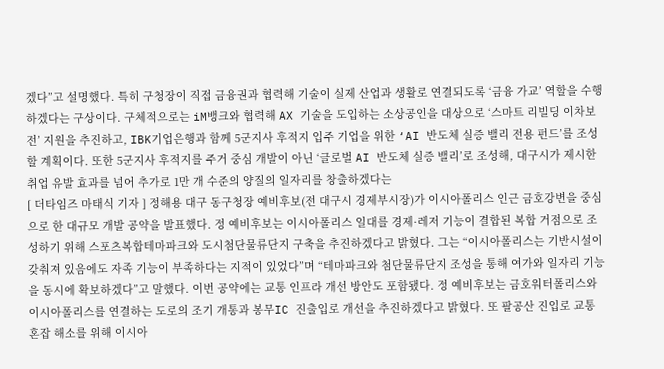겠다”고 설명했다. 특히 구청장이 직접 금융권과 협력해 기술이 실제 산업과 생활로 연결되도록 ‘금융 가교’ 역할을 수행하겠다는 구상이다. 구체적으로는 iM뱅크와 협력해 AX 기술을 도입하는 소상공인을 대상으로 ‘스마트 리빌딩 이차보전’ 지원을 추진하고, IBK기업은행과 함께 5군지사 후적지 입주 기업을 위한 ‘AI 반도체 실증 밸리 전용 펀드’를 조성할 계획이다. 또한 5군지사 후적지를 주거 중심 개발이 아닌 ‘글로벌 AI 반도체 실증 밸리’로 조성해, 대구시가 제시한 취업 유발 효과를 넘어 추가로 1만 개 수준의 양질의 일자리를 창출하겠다는
[ 더타임즈 마태식 기자 ] 정해용 대구 동구청장 예비후보(전 대구시 경제부시장)가 이시아폴리스 인근 금호강변을 중심으로 한 대규모 개발 공약을 발표했다. 정 예비후보는 이시아폴리스 일대를 경제·레저 기능이 결합된 복합 거점으로 조성하기 위해 스포츠복합테마파크와 도시첨단물류단지 구축을 추진하겠다고 밝혔다. 그는 “이시아폴리스는 기반시설이 갖춰져 있음에도 자족 기능이 부족하다는 지적이 있었다”며 “테마파크와 첨단물류단지 조성을 통해 여가와 일자리 기능을 동시에 확보하겠다”고 말했다. 이번 공약에는 교통 인프라 개선 방안도 포함됐다. 정 예비후보는 금호워터폴리스와 이시아폴리스를 연결하는 도로의 조기 개통과 봉무IC 진출입로 개선을 추진하겠다고 밝혔다. 또 팔공산 진입로 교통 혼잡 해소를 위해 이시아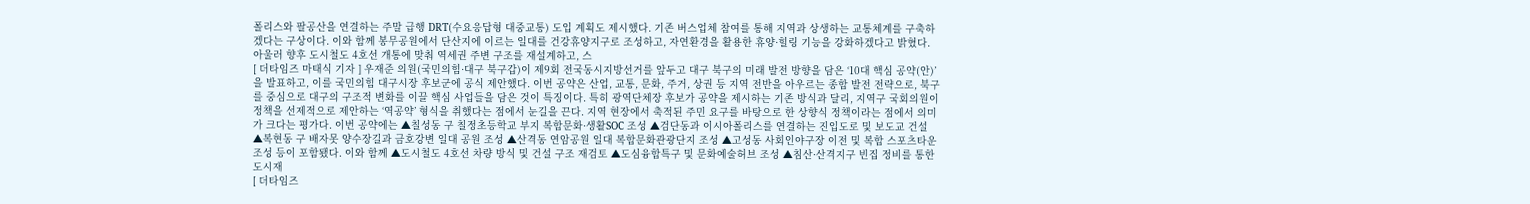폴리스와 팔공산을 연결하는 주말 급행 DRT(수요응답형 대중교통) 도입 계획도 제시했다. 기존 버스업체 참여를 통해 지역과 상생하는 교통체계를 구축하겠다는 구상이다. 이와 함께 봉무공원에서 단산지에 이르는 일대를 건강휴양지구로 조성하고, 자연환경을 활용한 휴양·힐링 기능을 강화하겠다고 밝혔다. 아울러 향후 도시철도 4호선 개통에 맞춰 역세권 주변 구조를 재설계하고, 스
[ 더타임즈 마태식 기자 ] 우재준 의원(국민의힘·대구 북구갑)이 제9회 전국동시지방선거를 앞두고 대구 북구의 미래 발전 방향을 담은 ‘10대 핵심 공약(안)’을 발표하고, 이를 국민의힘 대구시장 후보군에 공식 제안했다. 이번 공약은 산업, 교통, 문화, 주거, 상권 등 지역 전반을 아우르는 종합 발전 전략으로, 북구를 중심으로 대구의 구조적 변화를 이끌 핵심 사업들을 담은 것이 특징이다. 특히 광역단체장 후보가 공약을 제시하는 기존 방식과 달리, 지역구 국회의원이 정책을 선제적으로 제안하는 ‘역공약’ 형식을 취했다는 점에서 눈길을 끈다. 지역 현장에서 축적된 주민 요구를 바탕으로 한 상향식 정책이라는 점에서 의미가 크다는 평가다. 이번 공약에는 ▲칠성동 구 칠정초등학교 부지 복합문화·생활SOC 조성 ▲검단동과 이시아폴리스를 연결하는 진입도로 및 보도교 건설 ▲복현동 구 배자못 양수장길과 금호강변 일대 공원 조성 ▲산격동 연암공원 일대 복합문화관광단지 조성 ▲고성동 사회인야구장 이전 및 복합 스포츠타운 조성 등이 포함됐다. 이와 함께 ▲도시철도 4호선 차량 방식 및 건설 구조 재검토 ▲도심융합특구 및 문화예술허브 조성 ▲침산·산격지구 빈집 정비를 통한 도시재
[ 더타임즈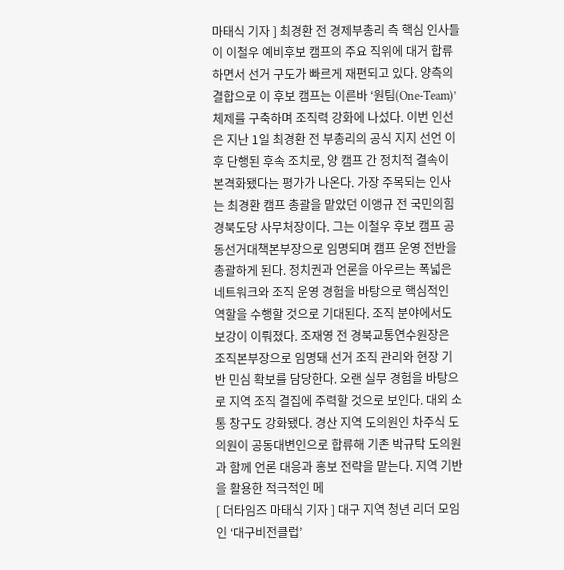마태식 기자 ] 최경환 전 경제부총리 측 핵심 인사들이 이철우 예비후보 캠프의 주요 직위에 대거 합류하면서 선거 구도가 빠르게 재편되고 있다. 양측의 결합으로 이 후보 캠프는 이른바 ‘원팀(One-Team)’ 체제를 구축하며 조직력 강화에 나섰다. 이번 인선은 지난 1일 최경환 전 부총리의 공식 지지 선언 이후 단행된 후속 조치로, 양 캠프 간 정치적 결속이 본격화됐다는 평가가 나온다. 가장 주목되는 인사는 최경환 캠프 총괄을 맡았던 이앵규 전 국민의힘 경북도당 사무처장이다. 그는 이철우 후보 캠프 공동선거대책본부장으로 임명되며 캠프 운영 전반을 총괄하게 된다. 정치권과 언론을 아우르는 폭넓은 네트워크와 조직 운영 경험을 바탕으로 핵심적인 역할을 수행할 것으로 기대된다. 조직 분야에서도 보강이 이뤄졌다. 조재영 전 경북교통연수원장은 조직본부장으로 임명돼 선거 조직 관리와 현장 기반 민심 확보를 담당한다. 오랜 실무 경험을 바탕으로 지역 조직 결집에 주력할 것으로 보인다. 대외 소통 창구도 강화됐다. 경산 지역 도의원인 차주식 도의원이 공동대변인으로 합류해 기존 박규탁 도의원과 함께 언론 대응과 홍보 전략을 맡는다. 지역 기반을 활용한 적극적인 메
[ 더타임즈 마태식 기자 ] 대구 지역 청년 리더 모임인 ‘대구비전클럽’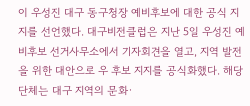이 우성진 대구 동구청장 예비후보에 대한 공식 지지를 선언했다. 대구비전클럽은 지난 5일 우성진 예비후보 선거사무소에서 기자회견을 열고, 지역 발전을 위한 대안으로 우 후보 지지를 공식화했다. 해당 단체는 대구 지역의 문화·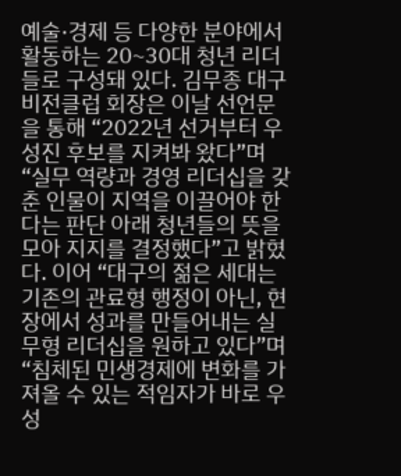예술·경제 등 다양한 분야에서 활동하는 20~30대 청년 리더들로 구성돼 있다. 김무종 대구비전클럽 회장은 이날 선언문을 통해 “2022년 선거부터 우성진 후보를 지켜봐 왔다”며 “실무 역량과 경영 리더십을 갖춘 인물이 지역을 이끌어야 한다는 판단 아래 청년들의 뜻을 모아 지지를 결정했다”고 밝혔다. 이어 “대구의 젊은 세대는 기존의 관료형 행정이 아닌, 현장에서 성과를 만들어내는 실무형 리더십을 원하고 있다”며 “침체된 민생경제에 변화를 가져올 수 있는 적임자가 바로 우성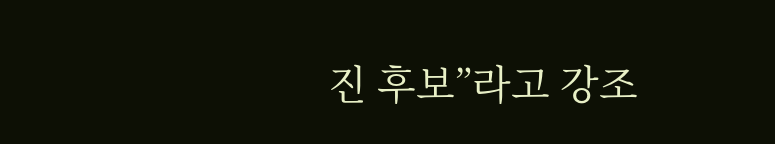진 후보”라고 강조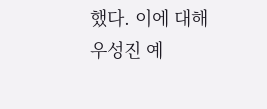했다. 이에 대해 우성진 예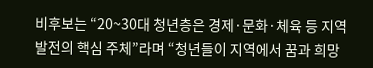비후보는 “20~30대 청년층은 경제·문화·체육 등 지역 발전의 핵심 주체”라며 “청년들이 지역에서 꿈과 희망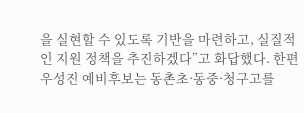을 실현할 수 있도록 기반을 마련하고, 실질적인 지원 정책을 추진하겠다”고 화답했다. 한편 우성진 예비후보는 동촌초·동중·청구고를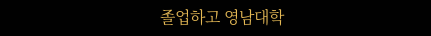졸업하고 영남대학